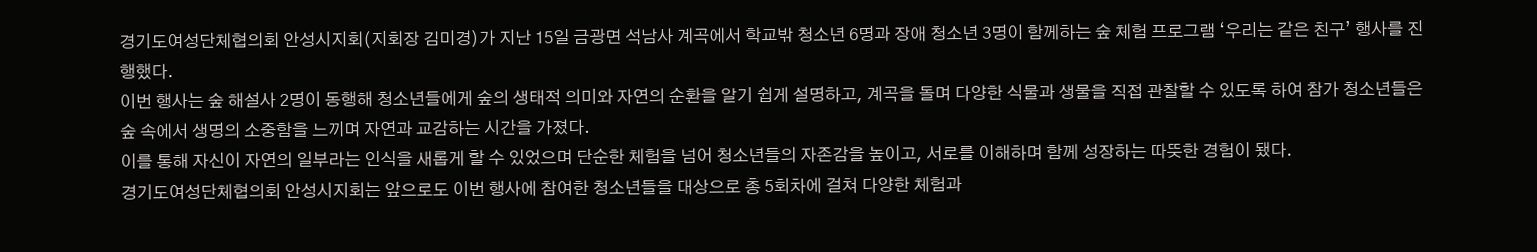경기도여성단체협의회 안성시지회(지회장 김미경)가 지난 15일 금광면 석남사 계곡에서 학교밖 청소년 6명과 장애 청소년 3명이 함께하는 숲 체험 프로그램 ‘우리는 같은 친구’ 행사를 진행했다.
이번 행사는 숲 해설사 2명이 동행해 청소년들에게 숲의 생태적 의미와 자연의 순환을 알기 쉽게 설명하고, 계곡을 돌며 다양한 식물과 생물을 직접 관찰할 수 있도록 하여 참가 청소년들은 숲 속에서 생명의 소중함을 느끼며 자연과 교감하는 시간을 가졌다.
이를 통해 자신이 자연의 일부라는 인식을 새롭게 할 수 있었으며 단순한 체험을 넘어 청소년들의 자존감을 높이고, 서로를 이해하며 함께 성장하는 따뜻한 경험이 됐다.
경기도여성단체협의회 안성시지회는 앞으로도 이번 행사에 참여한 청소년들을 대상으로 총 5회차에 걸쳐 다양한 체험과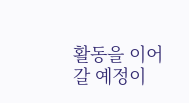활동을 이어갈 예정이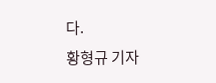다.
황형규 기자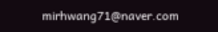mirhwang71@naver.com